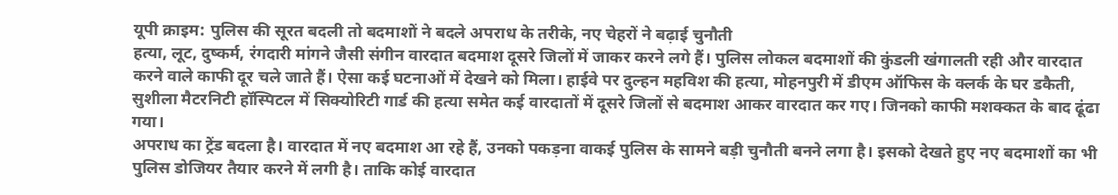यूपी क्राइम: पुलिस की सूरत बदली तो बदमाशों ने बदले अपराध के तरीके, नए चेहरों ने बढ़ाई चुनौती
हत्या, लूट, दुष्कर्म, रंगदारी मांगने जैसी संगीन वारदात बदमाश दूसरे जिलों में जाकर करने लगे हैं। पुलिस लोकल बदमाशों की कुंडली खंगालती रही और वारदात करने वाले काफी दूर चले जाते हैं। ऐसा कई घटनाओं में देखने को मिला। हाईवे पर दुल्हन महविश की हत्या, मोहनपुरी में डीएम ऑफिस के क्लर्क के घर डकैती, सुशीला मैटरनिटी हॉस्पिटल में सिक्योरिटी गार्ड की हत्या समेत कई वारदातों में दूसरे जिलों से बदमाश आकर वारदात कर गए। जिनको काफी मशक्कत के बाद ढूंढा गया।
अपराध का ट्रेंड बदला है। वारदात में नए बदमाश आ रहे हैं, उनको पकड़ना वाकई पुलिस के सामने बड़ी चुनौती बनने लगा है। इसको देखते हुए नए बदमाशों का भी पुलिस डोजियर तैयार करने में लगी है। ताकि कोई वारदात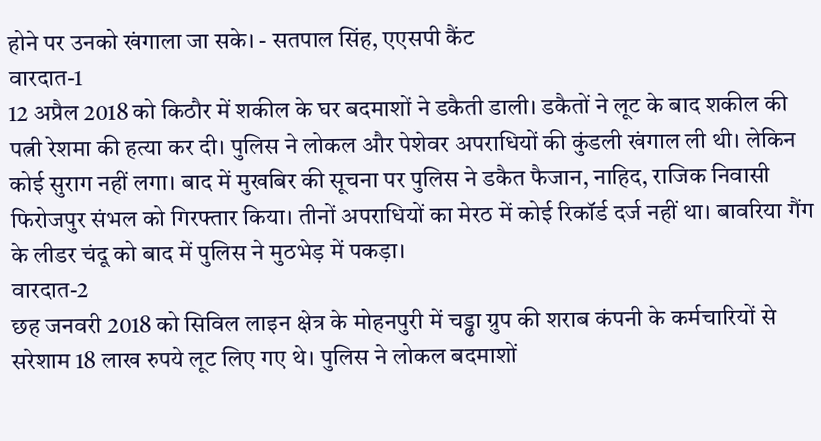होने पर उनको खंगाला जा सके। - सतपाल सिंह, एएसपी कैंट
वारदात-1
12 अप्रैल 2018 को किठौर में शकील के घर बदमाशों ने डकैती डाली। डकैतों ने लूट के बाद शकील की पत्नी रेशमा की हत्या कर दी। पुलिस ने लोकल और पेशेवर अपराधियों की कुंडली खंगाल ली थी। लेकिन कोई सुराग नहीं लगा। बाद में मुखबिर की सूचना पर पुलिस ने डकैत फैजान, नाहिद, राजिक निवासी फिरोजपुर संभल को गिरफ्तार किया। तीनों अपराधियों का मेरठ में कोई रिकॉर्ड दर्ज नहीं था। बावरिया गैंग के लीडर चंदू को बाद में पुलिस ने मुठभेड़ में पकड़ा।
वारदात-2
छह जनवरी 2018 को सिविल लाइन क्षेत्र के मोहनपुरी में चड्ढा ग्रुप की शराब कंपनी के कर्मचारियों से सरेशाम 18 लाख रुपये लूट लिए गए थे। पुलिस ने लोकल बदमाशों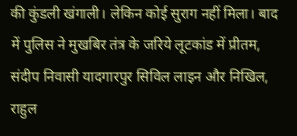की कुंडली खंगाली। लेकिन कोई सुराग नहीं मिला। बाद में पुलिस ने मुखबिर तंत्र के जरिये लूटकांड में प्रीतम, संदीप निवासी यादगारपुर सिविल लाइन और निखिल, राहुल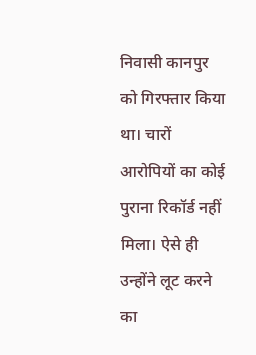निवासी कानपुर को गिरफ्तार किया था। चारों आरोपियों का कोई पुराना रिकॉर्ड नहीं मिला। ऐसे ही उन्होंने लूट करने का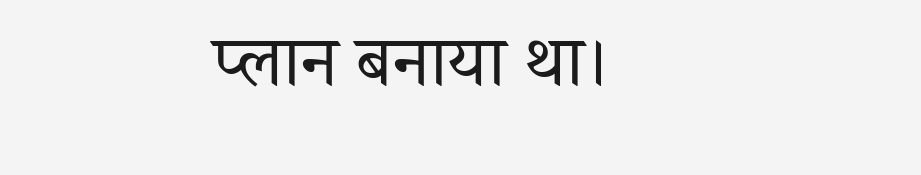प्लान बनाया था।